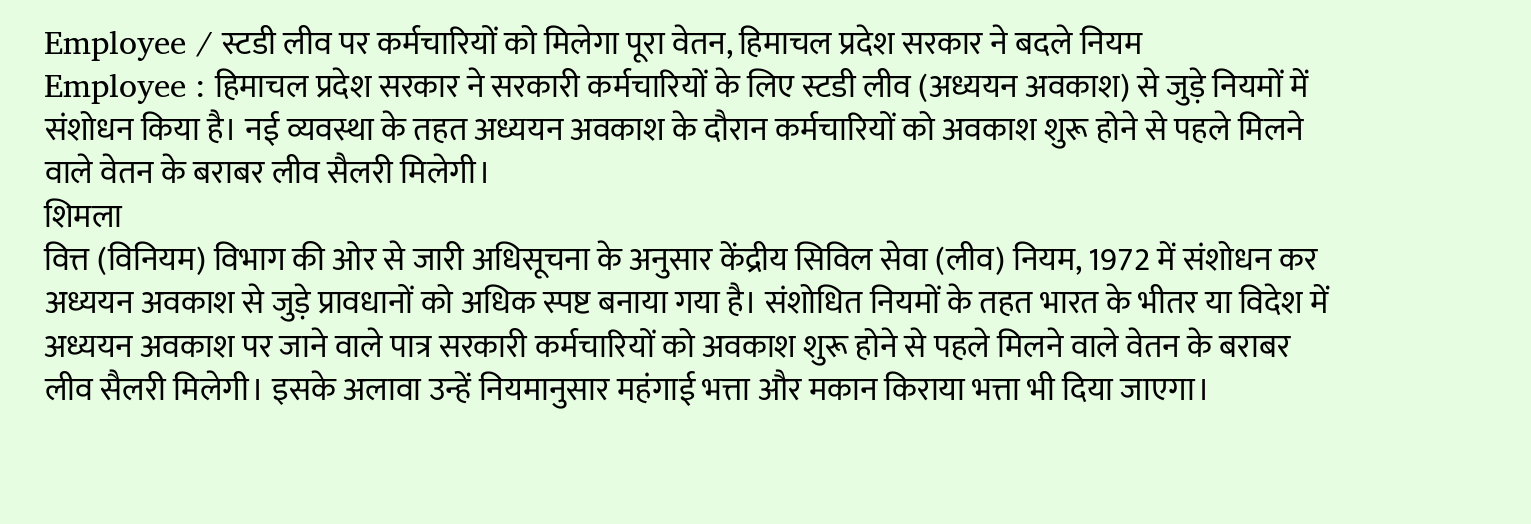Employee / स्टडी लीव पर कर्मचारियों को मिलेगा पूरा वेतन, हिमाचल प्रदेश सरकार ने बदले नियम
Employee : हिमाचल प्रदेश सरकार ने सरकारी कर्मचारियों के लिए स्टडी लीव (अध्ययन अवकाश) से जुड़े नियमों में संशोधन किया है। नई व्यवस्था के तहत अध्ययन अवकाश के दौरान कर्मचारियों को अवकाश शुरू होने से पहले मिलने वाले वेतन के बराबर लीव सैलरी मिलेगी।
शिमला
वित्त (विनियम) विभाग की ओर से जारी अधिसूचना के अनुसार केंद्रीय सिविल सेवा (लीव) नियम, 1972 में संशोधन कर अध्ययन अवकाश से जुड़े प्रावधानों को अधिक स्पष्ट बनाया गया है। संशोधित नियमों के तहत भारत के भीतर या विदेश में अध्ययन अवकाश पर जाने वाले पात्र सरकारी कर्मचारियों को अवकाश शुरू होने से पहले मिलने वाले वेतन के बराबर लीव सैलरी मिलेगी। इसके अलावा उन्हें नियमानुसार महंगाई भत्ता और मकान किराया भत्ता भी दिया जाएगा।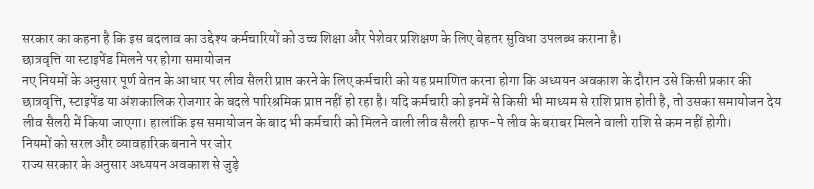सरकार का कहना है कि इस बदलाव का उद्देश्य कर्मचारियों को उच्च शिक्षा और पेशेवर प्रशिक्षण के लिए बेहतर सुविधा उपलब्ध कराना है।
छात्रवृत्ति या स्टाइपेंड मिलने पर होगा समायोजन
नए नियमों के अनुसार पूर्ण वेतन के आधार पर लीव सैलरी प्राप्त करने के लिए कर्मचारी को यह प्रमाणित करना होगा कि अध्ययन अवकाश के दौरान उसे किसी प्रकार की छात्रवृत्ति, स्टाइपेंड या अंशकालिक रोजगार के बदले पारिश्रमिक प्राप्त नहीं हो रहा है। यदि कर्मचारी को इनमें से किसी भी माध्यम से राशि प्राप्त होती है, तो उसका समायोजन देय लीव सैलरी में किया जाएगा। हालांकि इस समायोजन के बाद भी कर्मचारी को मिलने वाली लीव सैलरी हाफ-पे लीव के बराबर मिलने वाली राशि से कम नहीं होगी।
नियमों को सरल और व्यावहारिक बनाने पर जोर
राज्य सरकार के अनुसार अध्ययन अवकाश से जुड़े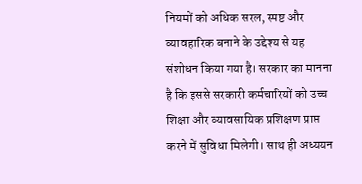नियमों को अधिक सरल, स्पष्ट और व्यावहारिक बनाने के उद्देश्य से यह संशोधन किया गया है। सरकार का मानना है कि इससे सरकारी कर्मचारियों को उच्च शिक्षा और व्यावसायिक प्रशिक्षण प्राप्त करने में सुविधा मिलेगी। साथ ही अध्ययन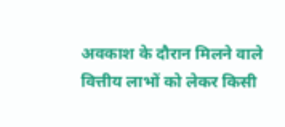अवकाश के दौरान मिलने वाले वित्तीय लाभों को लेकर किसी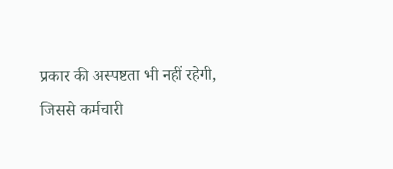प्रकार की अस्पष्टता भी नहीं रहेगी, जिससे कर्मचारी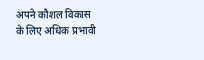अपने कौशल विकास के लिए अधिक प्रभावी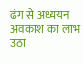ढंग से अध्ययन अवकाश का लाभ उठा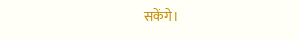सकेंगे।